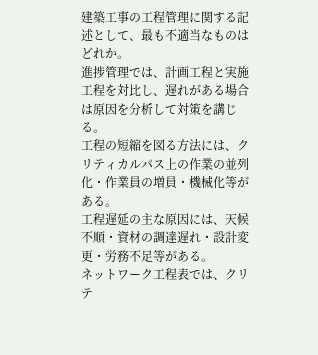建築工事の工程管理に関する記述として、最も不適当なものはどれか。
進捗管理では、計画工程と実施工程を対比し、遅れがある場合は原因を分析して対策を講じる。
工程の短縮を図る方法には、クリティカルパス上の作業の並列化・作業員の増員・機械化等がある。
工程遅延の主な原因には、天候不順・資材の調達遅れ・設計変更・労務不足等がある。
ネットワーク工程表では、クリテ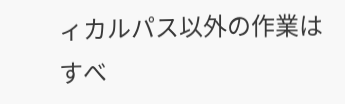ィカルパス以外の作業はすべ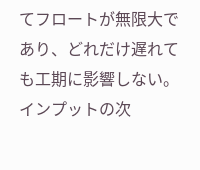てフロートが無限大であり、どれだけ遅れても工期に影響しない。
インプットの次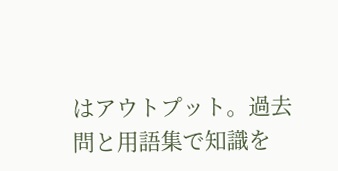はアウトプット。過去問と用語集で知識を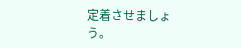定着させましょう。